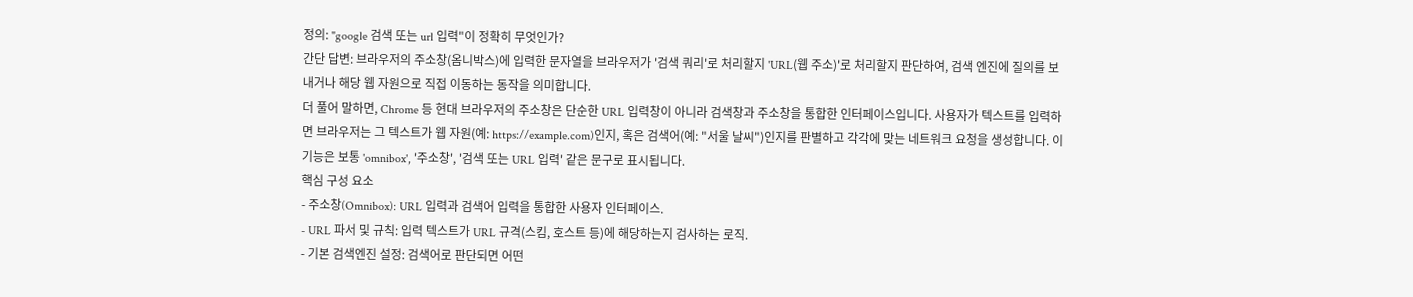정의: "google 검색 또는 url 입력"이 정확히 무엇인가?
간단 답변: 브라우저의 주소창(옴니박스)에 입력한 문자열을 브라우저가 '검색 쿼리'로 처리할지 'URL(웹 주소)'로 처리할지 판단하여, 검색 엔진에 질의를 보내거나 해당 웹 자원으로 직접 이동하는 동작을 의미합니다.
더 풀어 말하면, Chrome 등 현대 브라우저의 주소창은 단순한 URL 입력창이 아니라 검색창과 주소창을 통합한 인터페이스입니다. 사용자가 텍스트를 입력하면 브라우저는 그 텍스트가 웹 자원(예: https://example.com)인지, 혹은 검색어(예: "서울 날씨")인지를 판별하고 각각에 맞는 네트워크 요청을 생성합니다. 이 기능은 보통 'omnibox', '주소창', '검색 또는 URL 입력' 같은 문구로 표시됩니다.
핵심 구성 요소
- 주소창(Omnibox): URL 입력과 검색어 입력을 통합한 사용자 인터페이스.
- URL 파서 및 규칙: 입력 텍스트가 URL 규격(스킴, 호스트 등)에 해당하는지 검사하는 로직.
- 기본 검색엔진 설정: 검색어로 판단되면 어떤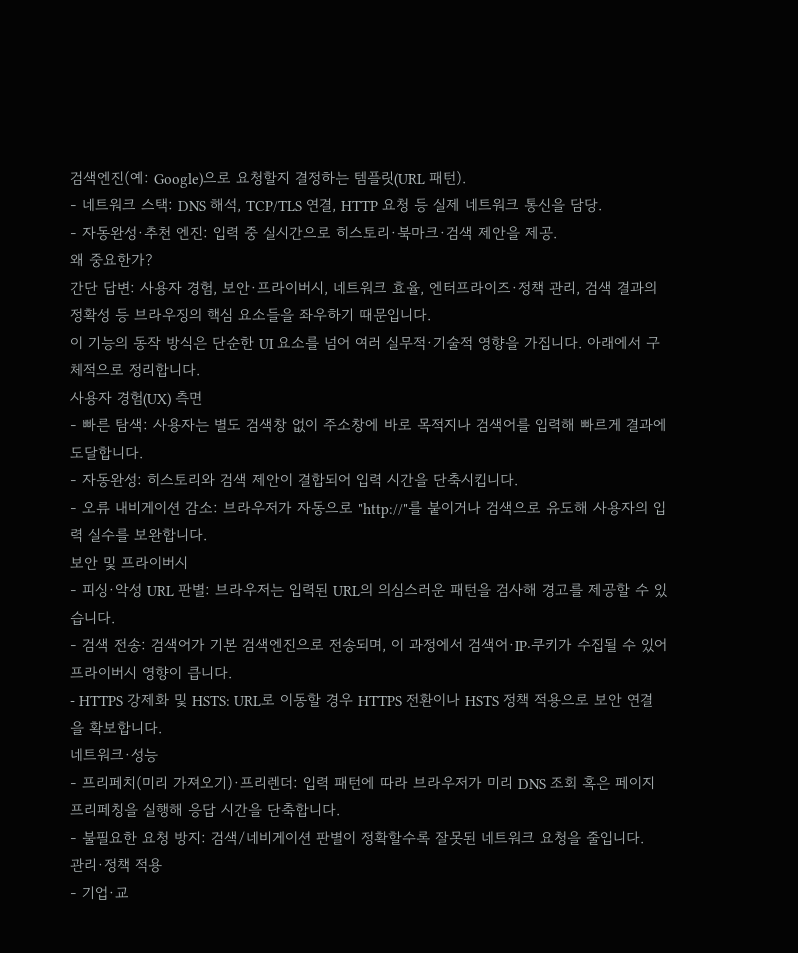검색엔진(예: Google)으로 요청할지 결정하는 템플릿(URL 패턴).
- 네트워크 스택: DNS 해석, TCP/TLS 연결, HTTP 요청 등 실제 네트워크 통신을 담당.
- 자동완성·추천 엔진: 입력 중 실시간으로 히스토리·북마크·검색 제안을 제공.
왜 중요한가?
간단 답변: 사용자 경험, 보안·프라이버시, 네트워크 효율, 엔터프라이즈·정책 관리, 검색 결과의 정확성 등 브라우징의 핵심 요소들을 좌우하기 때문입니다.
이 기능의 동작 방식은 단순한 UI 요소를 넘어 여러 실무적·기술적 영향을 가집니다. 아래에서 구체적으로 정리합니다.
사용자 경험(UX) 측면
- 빠른 탐색: 사용자는 별도 검색창 없이 주소창에 바로 목적지나 검색어를 입력해 빠르게 결과에 도달합니다.
- 자동완성: 히스토리와 검색 제안이 결합되어 입력 시간을 단축시킵니다.
- 오류 내비게이션 감소: 브라우저가 자동으로 "http://"를 붙이거나 검색으로 유도해 사용자의 입력 실수를 보완합니다.
보안 및 프라이버시
- 피싱·악성 URL 판별: 브라우저는 입력된 URL의 의심스러운 패턴을 검사해 경고를 제공할 수 있습니다.
- 검색 전송: 검색어가 기본 검색엔진으로 전송되며, 이 과정에서 검색어·IP·쿠키가 수집될 수 있어 프라이버시 영향이 큽니다.
- HTTPS 강제화 및 HSTS: URL로 이동할 경우 HTTPS 전환이나 HSTS 정책 적용으로 보안 연결을 확보합니다.
네트워크·성능
- 프리페치(미리 가져오기)·프리렌더: 입력 패턴에 따라 브라우저가 미리 DNS 조회 혹은 페이지 프리페칭을 실행해 응답 시간을 단축합니다.
- 불필요한 요청 방지: 검색/네비게이션 판별이 정확할수록 잘못된 네트워크 요청을 줄입니다.
관리·정책 적용
- 기업·교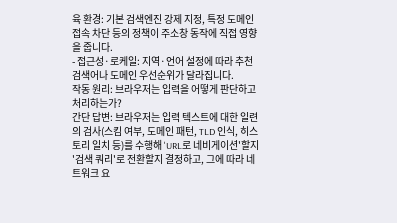육 환경: 기본 검색엔진 강제 지정, 특정 도메인 접속 차단 등의 정책이 주소창 동작에 직접 영향을 줍니다.
- 접근성·로케일: 지역·언어 설정에 따라 추천 검색어나 도메인 우선순위가 달라집니다.
작동 원리: 브라우저는 입력을 어떻게 판단하고 처리하는가?
간단 답변: 브라우저는 입력 텍스트에 대한 일련의 검사(스킴 여부, 도메인 패턴, TLD 인식, 히스토리 일치 등)를 수행해 'URL로 네비게이션'할지 '검색 쿼리'로 전환할지 결정하고, 그에 따라 네트워크 요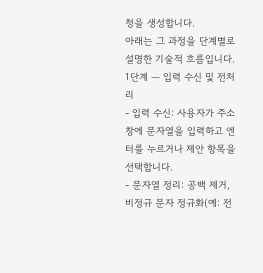청을 생성합니다.
아래는 그 과정을 단계별로 설명한 기술적 흐름입니다.
1단계 — 입력 수신 및 전처리
- 입력 수신: 사용자가 주소창에 문자열을 입력하고 엔터를 누르거나 제안 항목을 선택합니다.
- 문자열 정리: 공백 제거, 비정규 문자 정규화(예: 전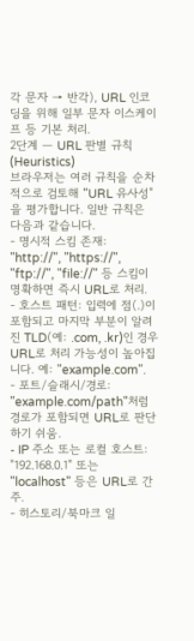각 문자 → 반각), URL 인코딩을 위해 일부 문자 이스케이프 등 기본 처리.
2단계 — URL 판별 규칙 (Heuristics)
브라우저는 여러 규칙을 순차적으로 검토해 "URL 유사성"을 평가합니다. 일반 규칙은 다음과 같습니다.
- 명시적 스킴 존재: "http://", "https://", "ftp://", "file://" 등 스킴이 명확하면 즉시 URL로 처리.
- 호스트 패턴: 입력에 점(.)이 포함되고 마지막 부분이 알려진 TLD(예: .com, .kr)인 경우 URL로 처리 가능성이 높아집니다. 예: "example.com".
- 포트/슬래시/경로: "example.com/path"처럼 경로가 포함되면 URL로 판단하기 쉬움.
- IP 주소 또는 로컬 호스트: "192.168.0.1" 또는 "localhost" 등은 URL로 간주.
- 히스토리/북마크 일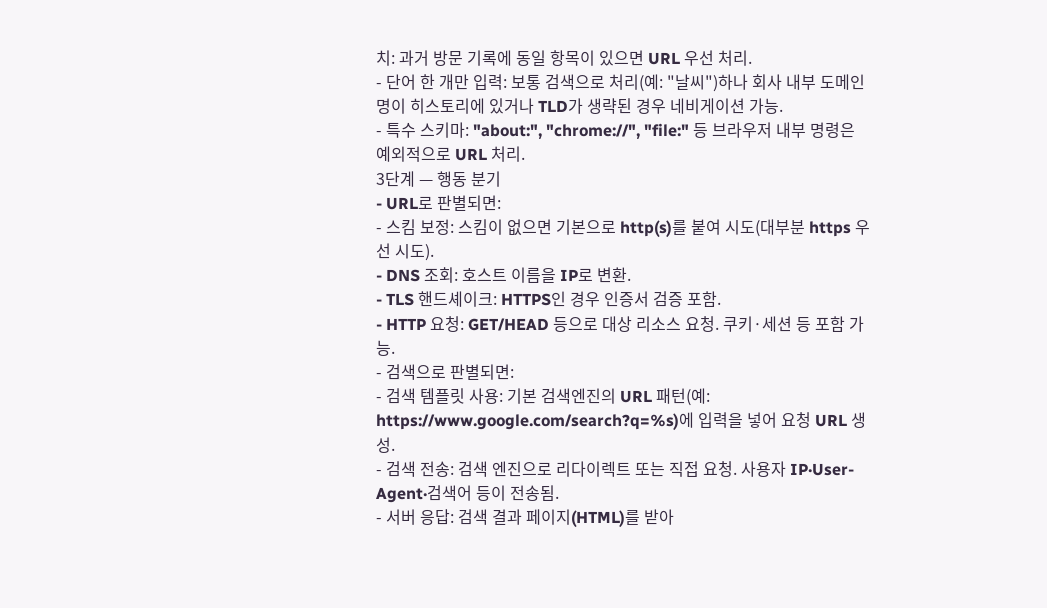치: 과거 방문 기록에 동일 항목이 있으면 URL 우선 처리.
- 단어 한 개만 입력: 보통 검색으로 처리(예: "날씨")하나 회사 내부 도메인명이 히스토리에 있거나 TLD가 생략된 경우 네비게이션 가능.
- 특수 스키마: "about:", "chrome://", "file:" 등 브라우저 내부 명령은 예외적으로 URL 처리.
3단계 — 행동 분기
- URL로 판별되면:
- 스킴 보정: 스킴이 없으면 기본으로 http(s)를 붙여 시도(대부분 https 우선 시도).
- DNS 조회: 호스트 이름을 IP로 변환.
- TLS 핸드셰이크: HTTPS인 경우 인증서 검증 포함.
- HTTP 요청: GET/HEAD 등으로 대상 리소스 요청. 쿠키·세션 등 포함 가능.
- 검색으로 판별되면:
- 검색 템플릿 사용: 기본 검색엔진의 URL 패턴(예: https://www.google.com/search?q=%s)에 입력을 넣어 요청 URL 생성.
- 검색 전송: 검색 엔진으로 리다이렉트 또는 직접 요청. 사용자 IP·User-Agent·검색어 등이 전송됨.
- 서버 응답: 검색 결과 페이지(HTML)를 받아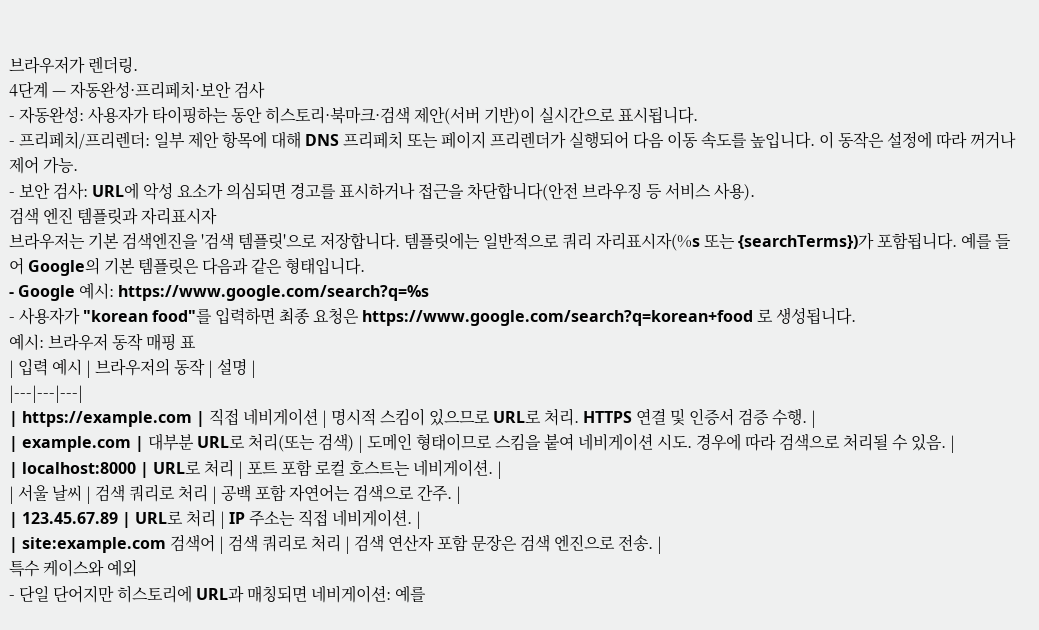브라우저가 렌더링.
4단계 — 자동완성·프리페치·보안 검사
- 자동완성: 사용자가 타이핑하는 동안 히스토리·북마크·검색 제안(서버 기반)이 실시간으로 표시됩니다.
- 프리페치/프리렌더: 일부 제안 항목에 대해 DNS 프리페치 또는 페이지 프리렌더가 실행되어 다음 이동 속도를 높입니다. 이 동작은 설정에 따라 꺼거나 제어 가능.
- 보안 검사: URL에 악성 요소가 의심되면 경고를 표시하거나 접근을 차단합니다(안전 브라우징 등 서비스 사용).
검색 엔진 템플릿과 자리표시자
브라우저는 기본 검색엔진을 '검색 템플릿'으로 저장합니다. 템플릿에는 일반적으로 쿼리 자리표시자(%s 또는 {searchTerms})가 포함됩니다. 예를 들어 Google의 기본 템플릿은 다음과 같은 형태입니다.
- Google 예시: https://www.google.com/search?q=%s
- 사용자가 "korean food"를 입력하면 최종 요청은 https://www.google.com/search?q=korean+food 로 생성됩니다.
예시: 브라우저 동작 매핑 표
| 입력 예시 | 브라우저의 동작 | 설명 |
|---|---|---|
| https://example.com | 직접 네비게이션 | 명시적 스킴이 있으므로 URL로 처리. HTTPS 연결 및 인증서 검증 수행. |
| example.com | 대부분 URL로 처리(또는 검색) | 도메인 형태이므로 스킴을 붙여 네비게이션 시도. 경우에 따라 검색으로 처리될 수 있음. |
| localhost:8000 | URL로 처리 | 포트 포함 로컬 호스트는 네비게이션. |
| 서울 날씨 | 검색 쿼리로 처리 | 공백 포함 자연어는 검색으로 간주. |
| 123.45.67.89 | URL로 처리 | IP 주소는 직접 네비게이션. |
| site:example.com 검색어 | 검색 쿼리로 처리 | 검색 연산자 포함 문장은 검색 엔진으로 전송. |
특수 케이스와 예외
- 단일 단어지만 히스토리에 URL과 매칭되면 네비게이션: 예를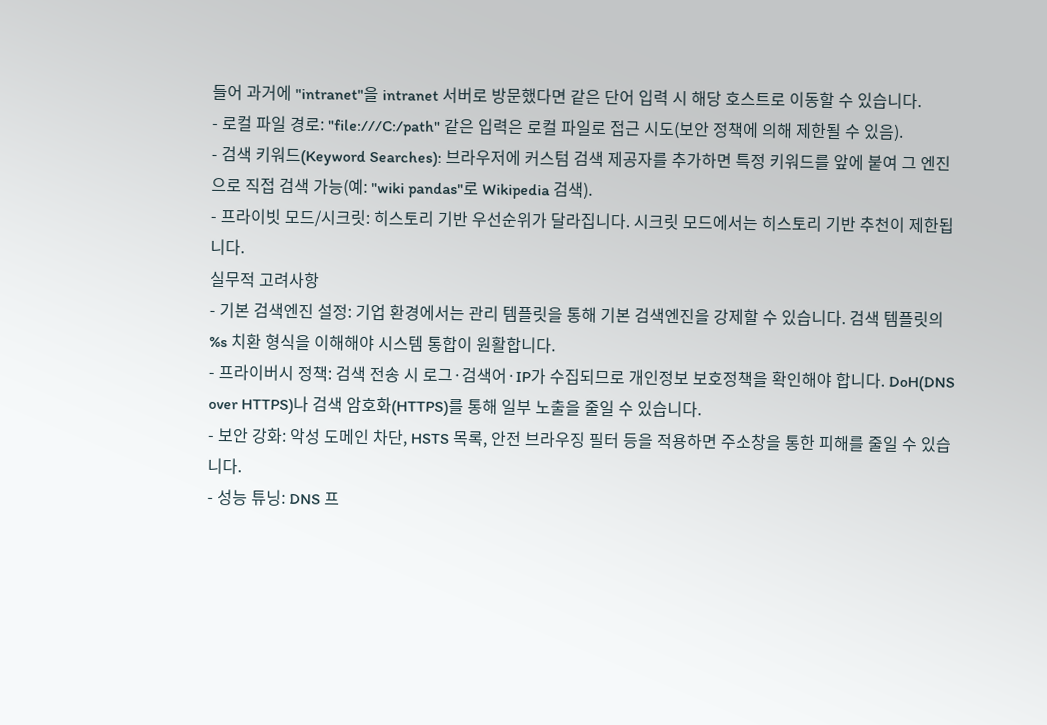들어 과거에 "intranet"을 intranet 서버로 방문했다면 같은 단어 입력 시 해당 호스트로 이동할 수 있습니다.
- 로컬 파일 경로: "file:///C:/path" 같은 입력은 로컬 파일로 접근 시도(보안 정책에 의해 제한될 수 있음).
- 검색 키워드(Keyword Searches): 브라우저에 커스텀 검색 제공자를 추가하면 특정 키워드를 앞에 붙여 그 엔진으로 직접 검색 가능(예: "wiki pandas"로 Wikipedia 검색).
- 프라이빗 모드/시크릿: 히스토리 기반 우선순위가 달라집니다. 시크릿 모드에서는 히스토리 기반 추천이 제한됩니다.
실무적 고려사항
- 기본 검색엔진 설정: 기업 환경에서는 관리 템플릿을 통해 기본 검색엔진을 강제할 수 있습니다. 검색 템플릿의 %s 치환 형식을 이해해야 시스템 통합이 원활합니다.
- 프라이버시 정책: 검색 전송 시 로그·검색어·IP가 수집되므로 개인정보 보호정책을 확인해야 합니다. DoH(DNS over HTTPS)나 검색 암호화(HTTPS)를 통해 일부 노출을 줄일 수 있습니다.
- 보안 강화: 악성 도메인 차단, HSTS 목록, 안전 브라우징 필터 등을 적용하면 주소창을 통한 피해를 줄일 수 있습니다.
- 성능 튜닝: DNS 프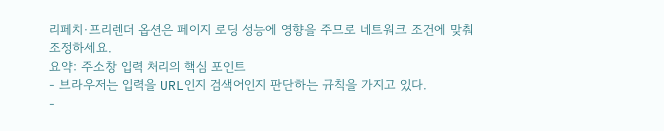리페치·프리렌더 옵션은 페이지 로딩 성능에 영향을 주므로 네트워크 조건에 맞춰 조정하세요.
요약: 주소창 입력 처리의 핵심 포인트
- 브라우저는 입력을 URL인지 검색어인지 판단하는 규칙을 가지고 있다.
-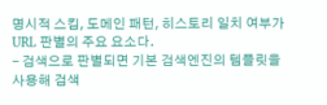명시적 스킴, 도메인 패턴, 히스토리 일치 여부가 URL 판별의 주요 요소다.
- 검색으로 판별되면 기본 검색엔진의 템플릿을 사용해 검색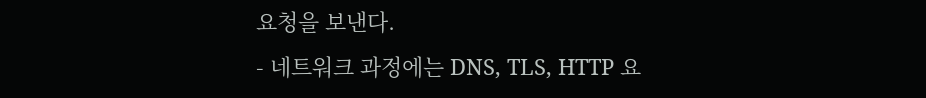요청을 보낸다.
- 네트워크 과정에는 DNS, TLS, HTTP 요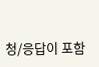청/응답이 포함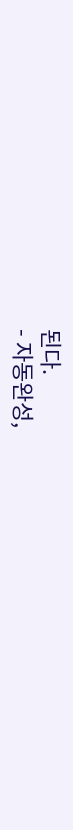된다.
- 자동완성,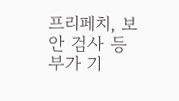프리페치, 보안 검사 등 부가 기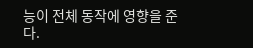능이 전체 동작에 영향을 준다.